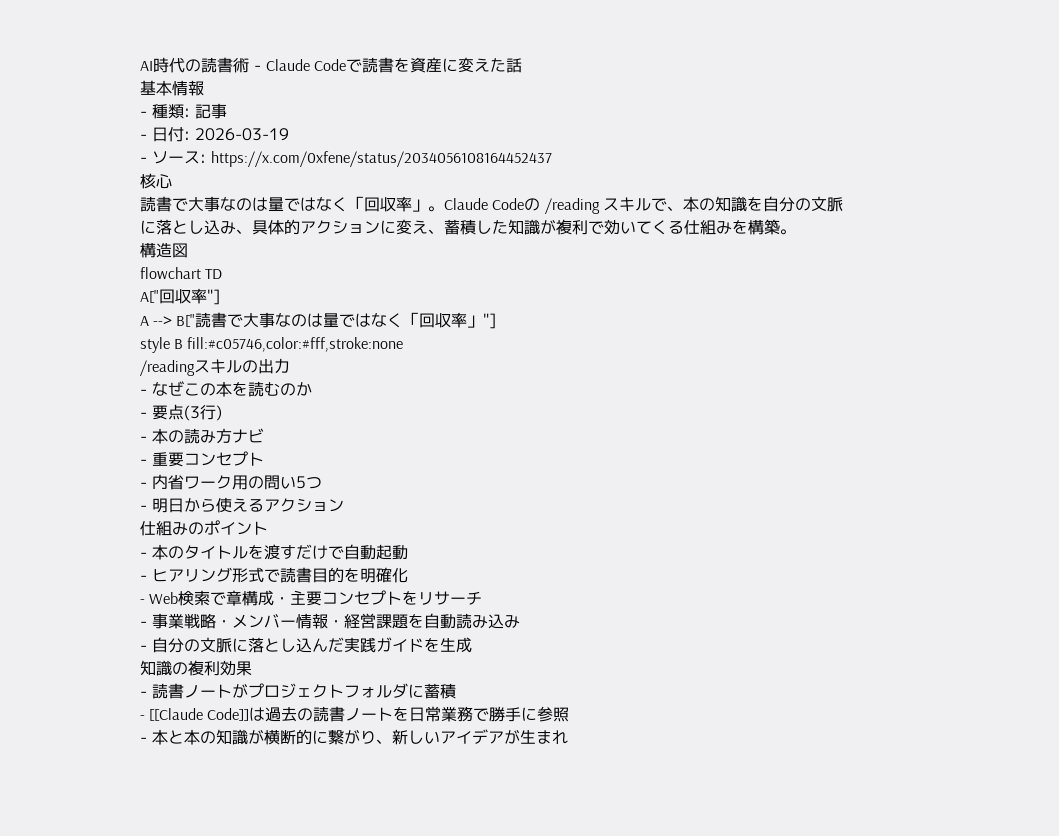AI時代の読書術 - Claude Codeで読書を資産に変えた話
基本情報
- 種類: 記事
- 日付: 2026-03-19
- ソース: https://x.com/0xfene/status/2034056108164452437
核心
読書で大事なのは量ではなく「回収率」。Claude Codeの /reading スキルで、本の知識を自分の文脈に落とし込み、具体的アクションに変え、蓄積した知識が複利で効いてくる仕組みを構築。
構造図
flowchart TD
A["回収率"]
A --> B["読書で大事なのは量ではなく「回収率」"]
style B fill:#c05746,color:#fff,stroke:none
/readingスキルの出力
- なぜこの本を読むのか
- 要点(3行)
- 本の読み方ナビ
- 重要コンセプト
- 内省ワーク用の問い5つ
- 明日から使えるアクション
仕組みのポイント
- 本のタイトルを渡すだけで自動起動
- ヒアリング形式で読書目的を明確化
- Web検索で章構成・主要コンセプトをリサーチ
- 事業戦略・メンバー情報・経営課題を自動読み込み
- 自分の文脈に落とし込んだ実践ガイドを生成
知識の複利効果
- 読書ノートがプロジェクトフォルダに蓄積
- [[Claude Code]]は過去の読書ノートを日常業務で勝手に参照
- 本と本の知識が横断的に繋がり、新しいアイデアが生まれ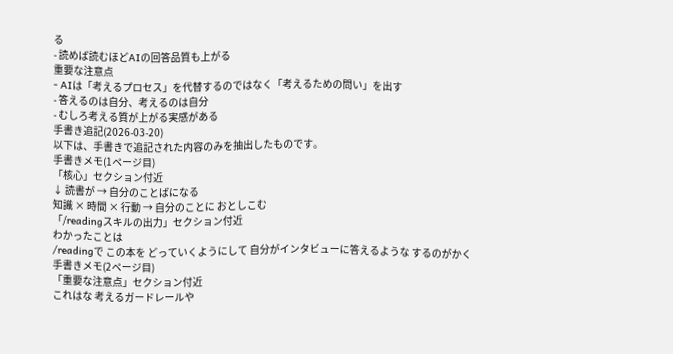る
- 読めば読むほどAIの回答品質も上がる
重要な注意点
- AIは「考えるプロセス」を代替するのではなく「考えるための問い」を出す
- 答えるのは自分、考えるのは自分
- むしろ考える質が上がる実感がある
手書き追記(2026-03-20)
以下は、手書きで追記された内容のみを抽出したものです。
手書きメモ(1ページ目)
「核心」セクション付近
↓ 読書が → 自分のことばになる
知識 × 時間 × 行動 → 自分のことに おとしこむ
「/readingスキルの出力」セクション付近
わかったことは
/readingで この本を どっていくようにして 自分がインタビューに答えるような するのがかく
手書きメモ(2ページ目)
「重要な注意点」セクション付近
これはな 考えるガードレールや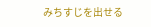みちすじを出せる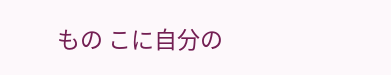もの こに自分の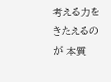考える力を きたえるのが 本質